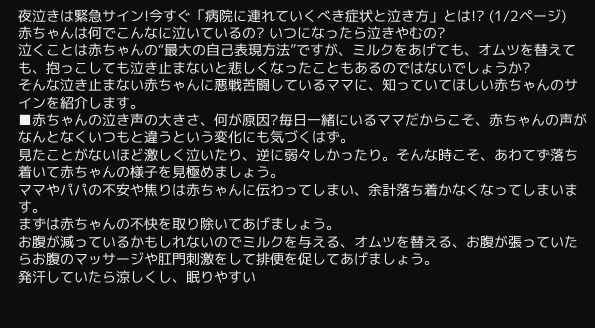夜泣きは緊急サイン!今すぐ「病院に連れていくべき症状と泣き方」とは!? (1/2ページ)
赤ちゃんは何でこんなに泣いているの? いつになったら泣きやむの?
泣くことは赤ちゃんの“最大の自己表現方法”ですが、ミルクをあげても、オムツを替えても、抱っこしても泣き止まないと悲しくなったこともあるのではないでしょうか?
そんな泣き止まない赤ちゃんに悪戦苦闘しているママに、知っていてほしい赤ちゃんのサインを紹介します。
■赤ちゃんの泣き声の大きさ、何が原因?毎日一緒にいるママだからこそ、赤ちゃんの声がなんとなくいつもと違うという変化にも気づくはず。
見たことがないほど激しく泣いたり、逆に弱々しかったり。そんな時こそ、あわてず落ち着いて赤ちゃんの様子を見極めましょう。
ママやパパの不安や焦りは赤ちゃんに伝わってしまい、余計落ち着かなくなってしまいます。
まずは赤ちゃんの不快を取り除いてあげましょう。
お腹が減っているかもしれないのでミルクを与える、オムツを替える、お腹が張っていたらお腹のマッサージや肛門刺激をして排便を促してあげましょう。
発汗していたら涼しくし、眠りやすい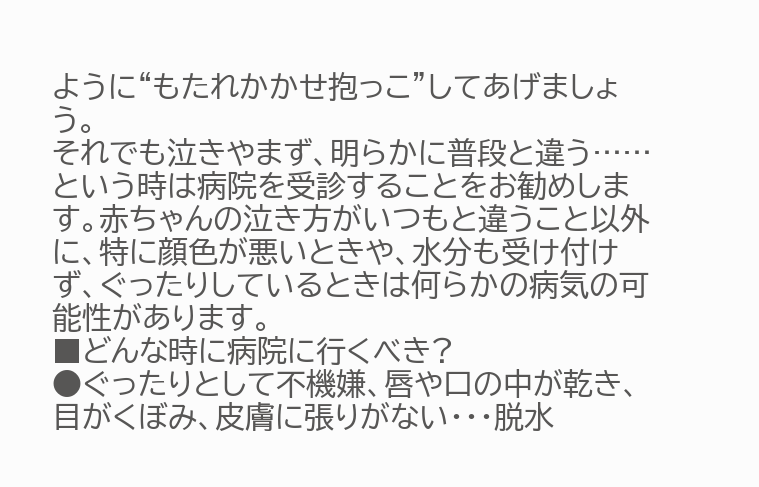ように“もたれかかせ抱っこ”してあげましょう。
それでも泣きやまず、明らかに普段と違う……という時は病院を受診することをお勧めします。赤ちゃんの泣き方がいつもと違うこと以外に、特に顔色が悪いときや、水分も受け付けず、ぐったりしているときは何らかの病気の可能性があります。
■どんな時に病院に行くべき?
●ぐったりとして不機嫌、唇や口の中が乾き、目がくぼみ、皮膚に張りがない・・・脱水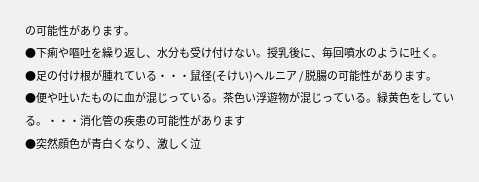の可能性があります。
●下痢や嘔吐を繰り返し、水分も受け付けない。授乳後に、毎回噴水のように吐く。
●足の付け根が腫れている・・・鼠径(そけい)ヘルニア / 脱腸の可能性があります。
●便や吐いたものに血が混じっている。茶色い浮遊物が混じっている。緑黄色をしている。・・・消化管の疾患の可能性があります
●突然顔色が青白くなり、激しく泣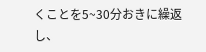くことを5~30分おきに繰返し、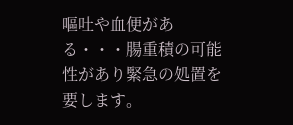嘔吐や血便がある・・・腸重積の可能性があり緊急の処置を要します。